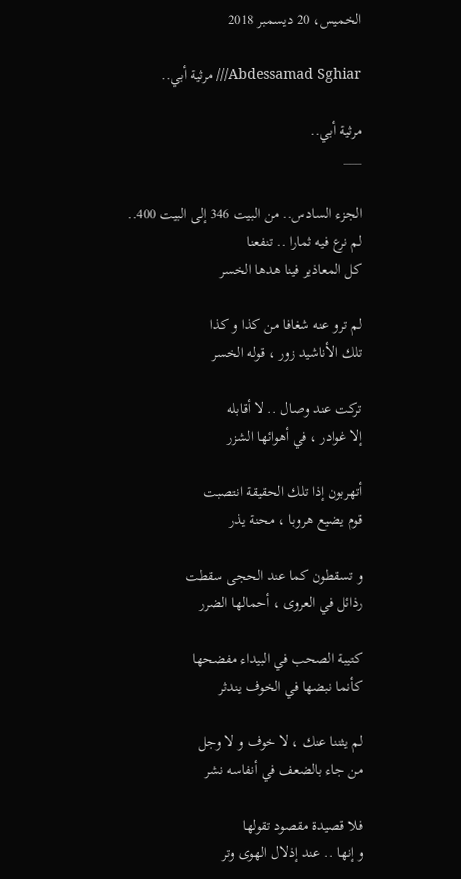الخميس، 20 ديسمبر 2018

Abdessamad Sghiar/// مرثية أبي..

مرثية أبي..
___

الجزء السادس.. من البيت 346 إلى البيت 400..
لم نرع فيه ثمارا .. تنفعنا
كل المعاذير فينا هدها الخسر

لم ترو عنه شغافا من كذا و كذا
تلك الأناشيد زور ، قوله الخسر

تركت عند وصال .. لا أقابله
إلا غوادر ، في أهوائها الشزر

أتهربون إذا تلك الحقيقة انتصبت
قوم يضيع هروبا ، محنة يذر

و تسقطون كما عند الحجى سقطت
رذائل في العروى ، أحمالها الضرر

كتيبة الصحب في البيداء مفضحها
كأنما نبضها في الخوف يندثر

لم يثننا عنك ، لا خوف و لا وجل
من جاء بالضعف في أنفاسه نشر

فلا قصيدة مقصود تقولها
و إنها .. عند إذلال الهوى وتر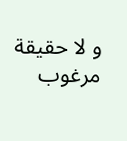و لا حقيقة مرغوب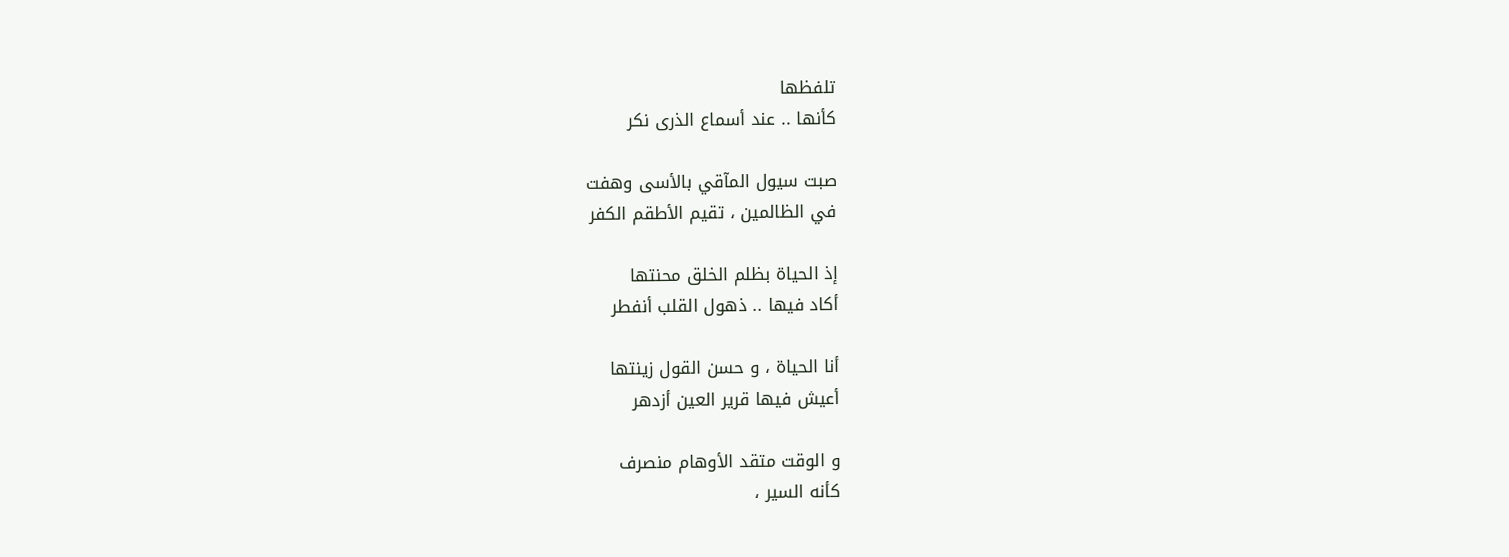تلفظها
كأنها .. عند أسماع الذرى نكر

صبت سيول المآقي بالأسى وهفت
في الظالمين ، تقيم الأطقم الكفر

إذ الحياة بظلم الخلق محنتها
أكاد فيها .. ذهول القلب أنفطر

أنا الحياة ، و حسن القول زينتها
أعيش فيها قرير العين أزدهر

و الوقت متقد الأوهام منصرف
كأنه السير ،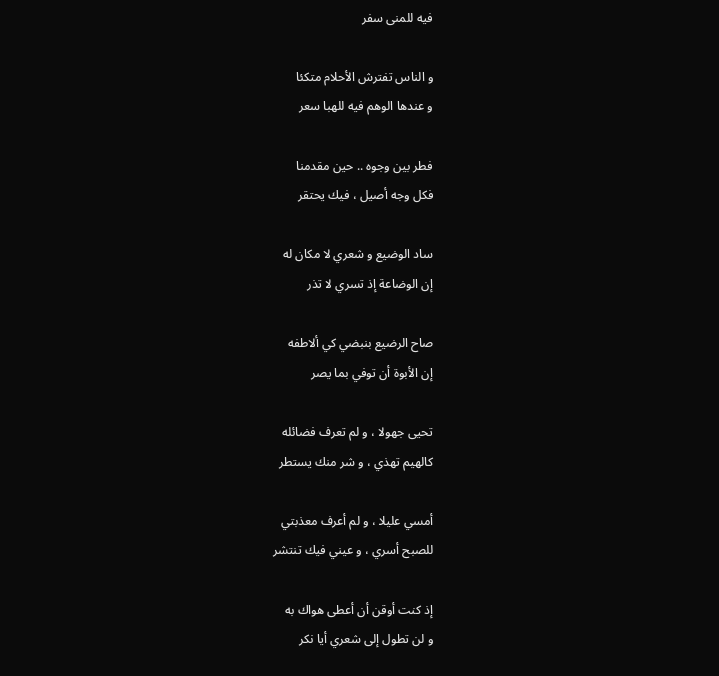فيه للمنى سفر

و الناس تفترش الأحلام متكئا
و عندها الوهم فيه للهبا سعر

فطر بين وجوه .. حين مقدمنا
فكل وجه أصيل ، فيك يحتقر

ساد الوضيع و شعري لا مكان له
إن الوضاعة إذ تسري لا تذر

صاح الرضيع بنبضي كي ألاطفه
إن الأبوة أن توفي بما يصر

تحيى جهولا ، و لم تعرف فضائله
كالهيم تهذي ، و شر منك يستطر

أمسي عليلا ، و لم أعرف معذبتي
للصبح أسري ، و عيني فيك تنتشر

إذ كنت أوقن أن أعطى هواك به
و لن تطول إلى شعري أيا نكر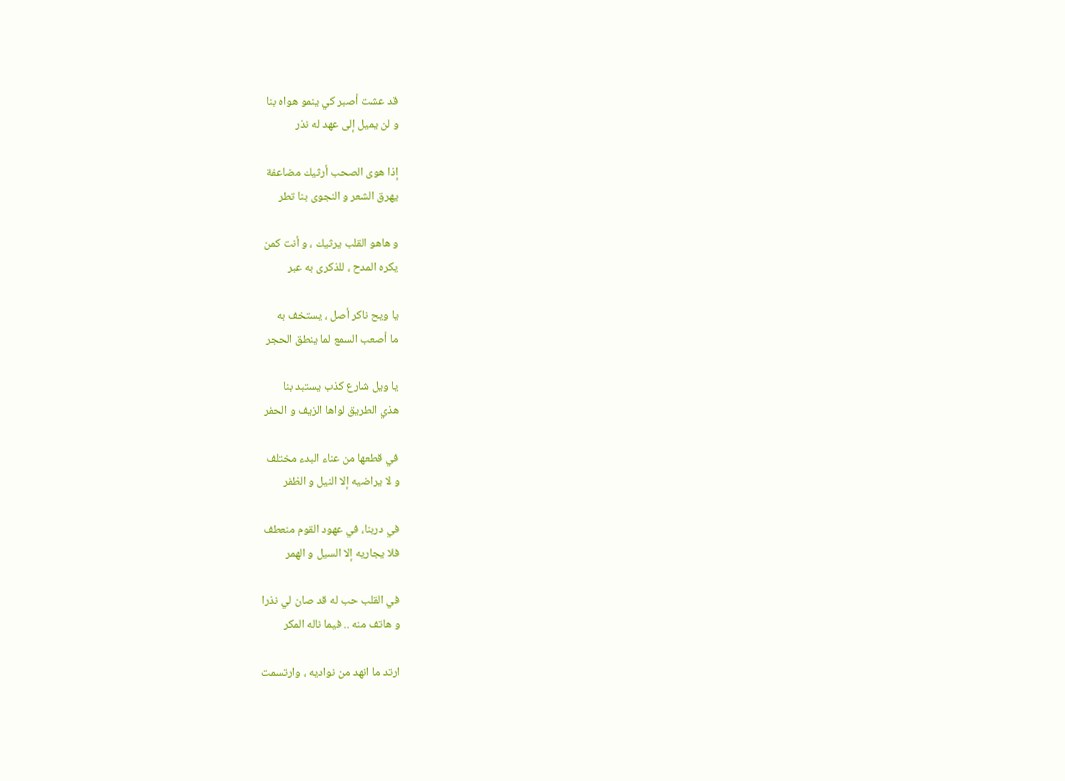قد عشت أصبر كي ينمو هواه بنا
و لن يميل إلى عهد له نذر

إذا هوى الصحب أرثيك مضاعفة
يهرق الشعر و النجوى بنا تطر

و هاهو القلب يرثيك ، و أنت كمن
يكره المدح ، للذكرى به عبر

يا ويح ناكر أصل ، يستخف به
ما أصعب السمع لما ينطق الحجر

يا ويل شارع كذب يستبد بنا
هذي الطريق لواها الزيف و الحفر

في قطعها من عناء البدء مختلف
و لا يراضيه إلا النيل و الظفر

في دربنا، في عهود القوم منعطف
فلا يجاريه إلا السيل و الهمر

في القلب حب له قد صان لي نذرا
و هاتف منه .. فيما ناله المكر

ارتد ما انهد من نواديه ، وارتسمت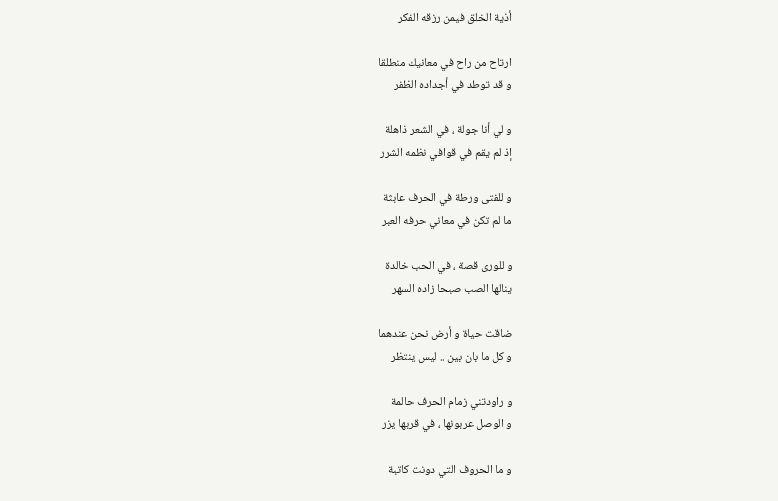أذية الخلق فيمن رزقه الفكر

ارتاح من راح في معانيك منطلقا
و قد توطد في أجداده الظفر

و لي أنا جولة ، في الشعر ذاهلة
إذ لم يقم في قوافي نظمه الشرر

و للفتى ورطة في الحرف عابثة
ما لم تكن في معاني حرفه العبر

و للورى قصة ، في الحب خالدة
ينالها الصب صبحا زاده السهر

ضاقت حياة و أرض نحن عندهما
و كل ما بان بين .. ليس ينتظر

و راودتني زمام الحرف حالمة
و الوصل عربونها ، في قربها يزر

و ما الحروف التي دونت كاتبة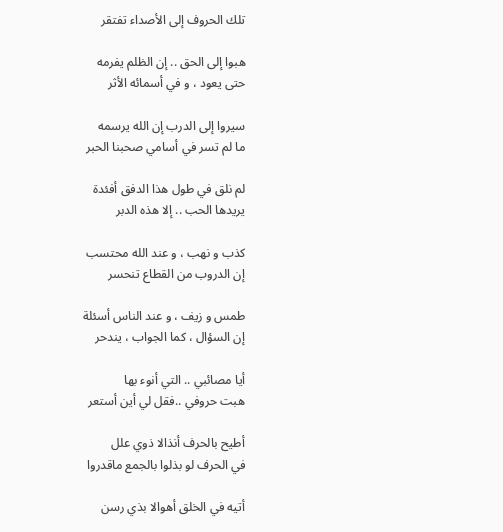تلك الحروف إلى الأصداء تفتقر

هبوا إلى الحق .. إن الظلم يفرمه
حتى يعود ، و في أسمائه الأثر

سيروا إلى الدرب إن الله يرسمه
ما لم تسر في أسامي صحبنا الحبر

لم نلق في طول هذا الدفق أفئدة
يريدها الحب .. إلا هذه الدبر

كذب و نهب ، و عند الله محتسب
إن الدروب من القطاع تنحسر

طمس و زيف ، و عند الناس أسئلة
إن السؤال ، كما الجواب ، يندحر

أيا مصائبي .. التي أنوء بها
هبت حروفي ..فقل لي أين أستعر

أطيح بالحرف أنذالا ذوي علل
في الحرف لو بذلوا بالجمع ماقدروا

أتيه في الخلق أهوالا بذي رسن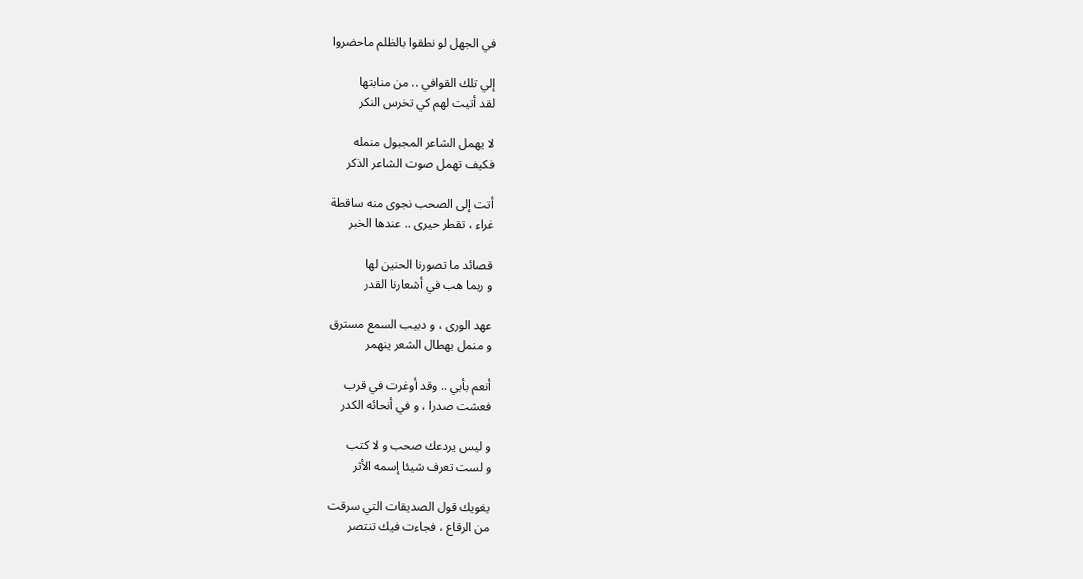في الجهل لو نطقوا بالظلم ماحضروا

إلي تلك القوافي .. من منابتها
لقد أتيت لهم كي تخرس النكر

لا يهمل الشاعر المجبول منمله
فكيف تهمل صوت الشاعر الذكر

أتت إلى الصحب نجوى منه ساقطة
غراء ، تقطر حيرى .. عندها الخبر

قصائد ما تصورنا الحنين لها
و ربما هب في أشعارنا القدر

عهد الورى ، و دبيب السمع مسترق
و منمل بهطال الشعر ينهمر

أنعم بأبي .. وقد أوغرت في قرب
فعشت صدرا ، و في أنحائه الكدر

و ليس يردعك صحب و لا كتب
و لست تعرف شيئا إسمه الأثر

يغويك قول الصديقات التي سرقت
من الرقاع ، فجاءت فيك تنتصر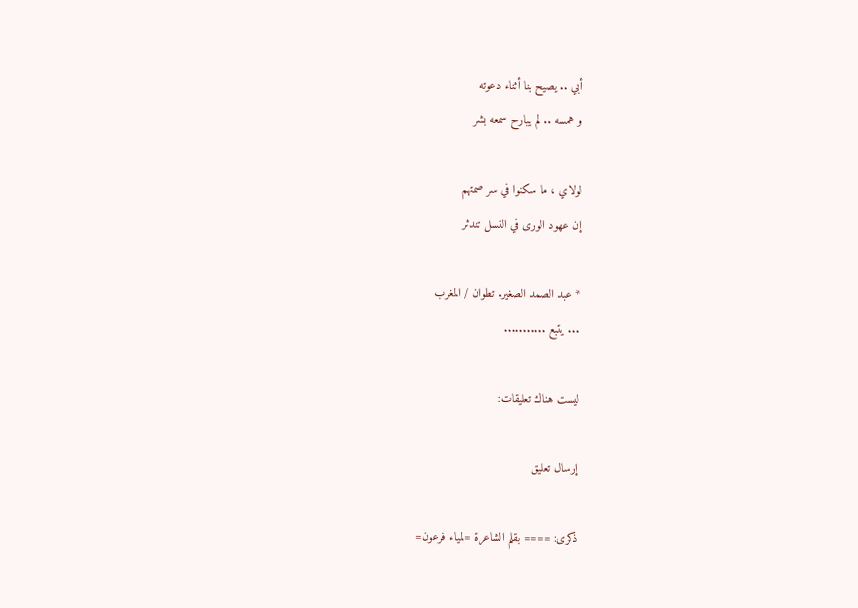أبي .. يصيح بنا أثناء دعوته
و همسه .. لم يبارح سمعه بشر

لولاي ، ما سكنوا في سر صمتهم
إن عهود الورى في النسل تندثر

* عبد الصمد الصغير. تطوان / المغرب
... يتبع ...........

ليست هناك تعليقات:

إرسال تعليق

ذكرى: ==== بقلم الشاعرة =لمياء فرعون=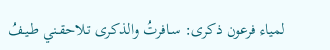لمياء فرعون ذكرى: سـافرتُ والذكرى تـلاحقـني طـيـفُ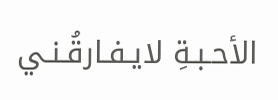الأحـبـةِ لايـفـارقُـنـي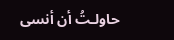حاولـتُ أن أنسى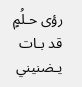رؤى حـلُمٍ قد بـات يـضنيني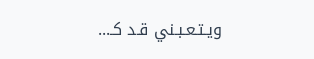ويـتـعـبـني قـد كـ...